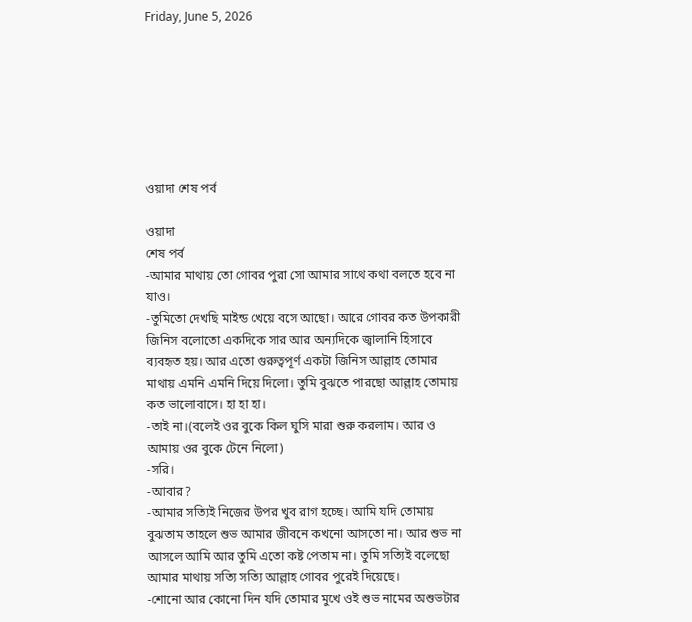Friday, June 5, 2026







ওয়াদা শেষ পর্ব

ওয়াদা
শেষ পর্ব
-আমার মাথায় তো গোবর পুরা সো আমার সাথে কথা বলতে হবে না যাও।
-তুমিতো দেখছি মাইন্ড খেয়ে বসে আছো। আরে গোবর কত উপকারী জিনিস বলোতো একদিকে সার আর অন্যদিকে জ্বালানি হিসাবে ব্যবহৃত হয়। আর এতো গুরুত্বপূর্ণ একটা জিনিস আল্লাহ তোমার মাথায় এমনি এমনি দিয়ে দিলো। তুমি বুঝতে পারছো আল্লাহ তোমায় কত ভালোবাসে। হা হা হা।
-তাই না।(বলেই ওর বুকে কিল ঘুসি মারা শুরু করলাম। আর ও আমায় ওর বুকে টেনে নিলো)
-সরি।
-আবার?
-আমার সত্যিই নিজের উপর খুব রাগ হচ্ছে। আমি যদি তোমায় বুঝতাম তাহলে শুভ আমার জীবনে কখনো আসতো না। আর শুভ না আসলে আমি আর তুমি এতো কষ্ট পেতাম না। তুমি সত্যিই বলেছো আমার মাথায় সত্যি সত্যি আল্লাহ গোবর পুরেই দিয়েছে।
-শোনো আর কোনো দিন যদি তোমার মুখে ওই শুভ নামের অশুভটার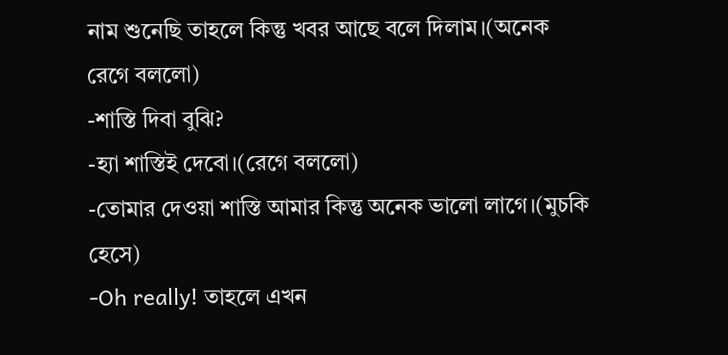নাম শুনেছি তাহলে কিন্তু খবর আছে বলে দিলাম।(অনেক রেগে বললো)
-শাস্তি দিবা বুঝি?
-হ্যা শাস্তিই দেবো।(রেগে বললো)
-তোমার দেওয়া শাস্তি আমার কিন্তু অনেক ভালো লাগে।(মুচকি হেসে)
-Oh really! তাহলে এখন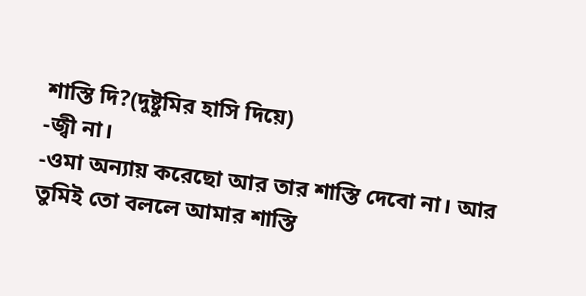শাস্তি দি?(দুষ্টুমির হাসি দিয়ে)
-জ্বী না।
-ওমা অন্যায় করেছো আর তার শাস্তি দেবো না। আর তুমিই তো বললে আমার শাস্তি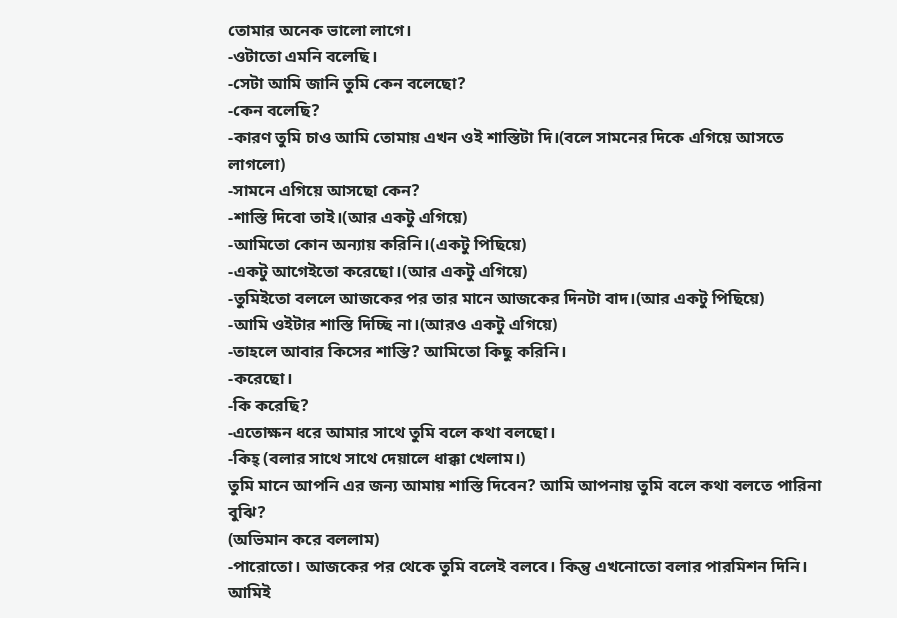তোমার অনেক ভালো লাগে।
-ওটাতো এমনি বলেছি।
-সেটা আমি জানি তুমি কেন বলেছো?
-কেন বলেছি?
-কারণ তুমি চাও আমি তোমায় এখন ওই শাস্তিটা দি।(বলে সামনের দিকে এগিয়ে আসতে লাগলো)
-সামনে এগিয়ে আসছো কেন?
-শাস্তি দিবো তাই।(আর একটু এগিয়ে)
-আমিতো কোন অন্যায় করিনি।(একটু পিছিয়ে)
-একটু আগেইতো করেছো।(আর একটু এগিয়ে)
-তুমিইতো বললে আজকের পর তার মানে আজকের দিনটা বাদ।(আর একটু পিছিয়ে)
-আমি ওইটার শাস্তি দিচ্ছি না।(আরও একটু এগিয়ে)
-তাহলে আবার কিসের শাস্তি? আমিতো কিছু করিনি।
-করেছো।
-কি করেছি?
-এতোক্ষন ধরে আমার সাথে তুমি বলে কথা বলছো।
-কিহ্ (বলার সাথে সাথে দেয়ালে ধাক্কা খেলাম।)
তুমি মানে আপনি এর জন্য আমায় শাস্তি দিবেন? আমি আপনায় তুমি বলে কথা বলতে পারিনা বুঝি?
(অভিমান করে বললাম)
-পারোতো। আজকের পর থেকে তুমি বলেই বলবে। কিন্তু এখনোতো বলার পারমিশন দিনি। আমিই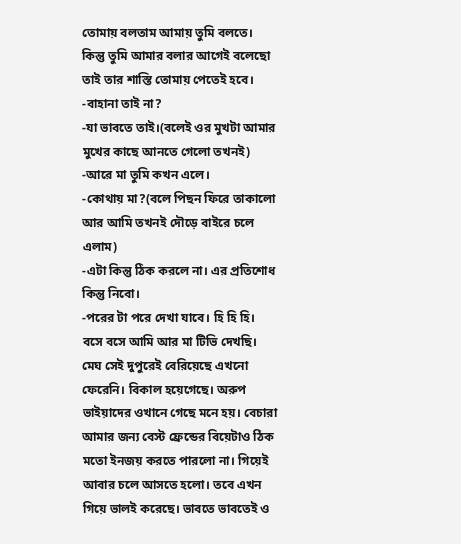তোমায় বলতাম আমায় তুমি বলতে। কিন্তু তুমি আমার বলার আগেই বলেছো তাই তার শাস্তি তোমায় পেতেই হবে।
-বাহানা তাই না?
-যা ভাবতে তাই।(বলেই ওর মুখটা আমার মুখের কাছে আনতে গেলো তখনই)
-আরে মা তুমি কখন এলে।
-কোথায় মা?(বলে পিছন ফিরে তাকালো আর আমি তখনই দৌড়ে বাইরে চলে এলাম)
-এটা কিন্তু ঠিক করলে না। এর প্রতিশোধ কিন্তু নিবো।
-পরের টা পরে দেখা যাবে। হি হি হি।
বসে বসে আমি আর মা টিভি দেখছি। মেঘ সেই দুপুরেই বেরিয়েছে এখনো ফেরেনি। বিকাল হয়েগেছে। অরুপ ভাইয়াদের ওখানে গেছে মনে হয়। বেচারা আমার জন্য বেস্ট ফ্রেন্ডের বিয়েটাও ঠিক মতো ইনজয় করতে পারলো না। গিয়েই আবার চলে আসতে হলো। তবে এখন গিয়ে ভালই করেছে। ভাবতে ভাবতেই ও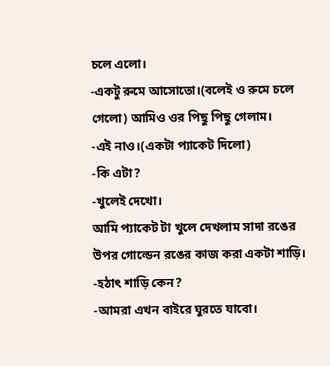চলে এলো।
-একটু রুমে আসোতো।(বলেই ও রুমে চলে গেলো) আমিও ওর পিছু পিছু গেলাম।
-এই নাও।(একটা প্যাকেট দিলো)
-কি এটা?
-খুলেই দেখো।
আমি প্যাকেট টা খুলে দেখলাম সাদা রঙের উপর গোল্ডেন রঙের কাজ করা একটা শাড়ি।
-হঠাৎ শাড়ি কেন?
-আমরা এখন বাইরে ঘুরতে যাবো।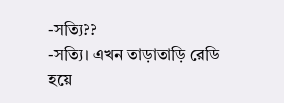-সত্যি??
-সত্যি। এখন তাড়াতাড়ি রেডি হয়ে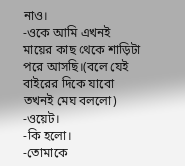নাও।
-ওকে আমি এখনই মায়ের কাছ থেকে শাড়িটা পরে আসছি।(বলে যেই বাইরের দিকে যাবো তখনই মেঘ বললো)
-ওয়েট।
-কি হলো।
-তোমাকে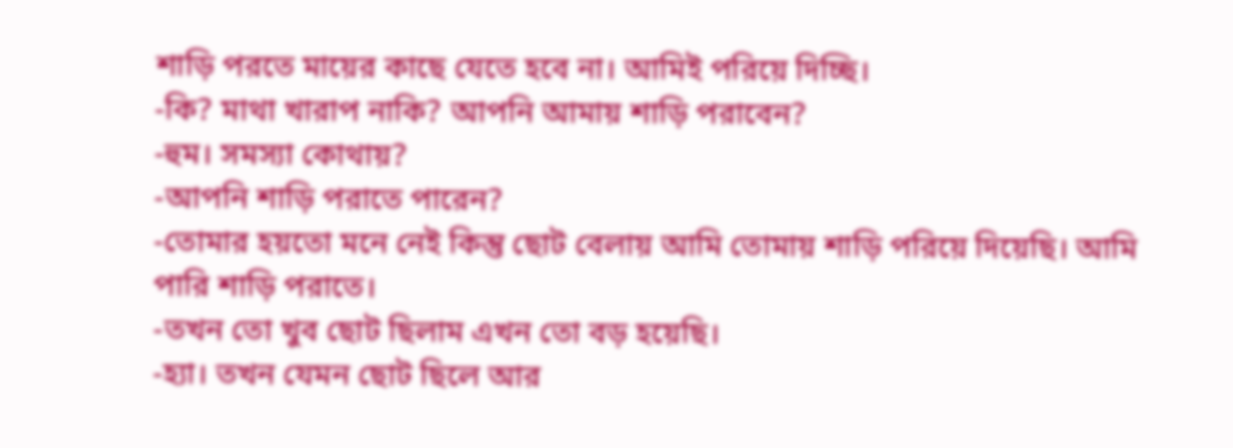শাড়ি পরতে মায়ের কাছে যেতে হবে না। আমিই পরিয়ে দিচ্ছি।
-কি? মাথা খারাপ নাকি? আপনি আমায় শাড়ি পরাবেন?
-হুম। সমস্যা কোথায়?
-আপনি শাড়ি পরাতে পারেন?
-তোমার হয়তো মনে নেই কিন্তু ছোট বেলায় আমি তোমায় শাড়ি পরিয়ে দিয়েছি। আমি পারি শাড়ি পরাতে।
-তখন তো খুব ছোট ছিলাম এখন তো বড় হয়েছি।
-হ্যা। তখন যেমন ছোট ছিলে আর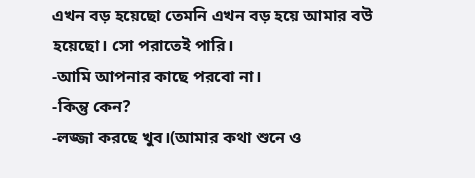এখন বড় হয়েছো তেমনি এখন বড় হয়ে আমার বউ হয়েছো। সো পরাতেই পারি।
-আমি আপনার কাছে পরবো না।
-কিন্তু কেন?
-লজ্জা করছে খুব।(আমার কথা শুনে ও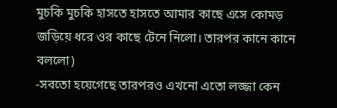মুচকি মুচকি হাসতে হাসতে আমার কাছে এসে কোমড় জড়িয়ে ধরে ওর কাছে টেনে নিলো। তারপর কানে কানে বললো)
-সবতো হয়েগেছে তারপরও এখনো এতো লজ্জা কেন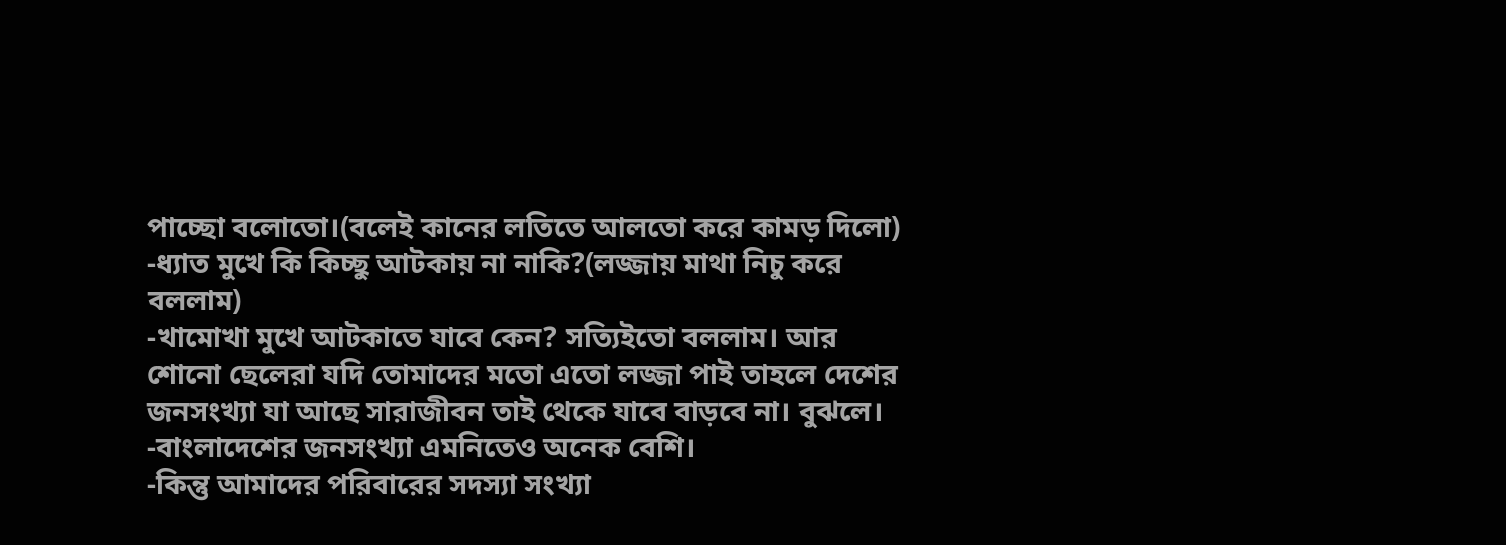পাচ্ছো বলোতো।(বলেই কানের লতিতে আলতো করে কামড় দিলো)
-ধ্যাত মুখে কি কিচ্ছু আটকায় না নাকি?(লজ্জায় মাথা নিচু করে বললাম)
-খামোখা মুখে আটকাতে যাবে কেন? সত্যিইতো বললাম। আর শোনো ছেলেরা যদি তোমাদের মতো এতো লজ্জা পাই তাহলে দেশের জনসংখ্যা যা আছে সারাজীবন তাই থেকে যাবে বাড়বে না। বুঝলে।
-বাংলাদেশের জনসংখ্যা এমনিতেও অনেক বেশি।
-কিন্তু আমাদের পরিবারের সদস্যা সংখ্যা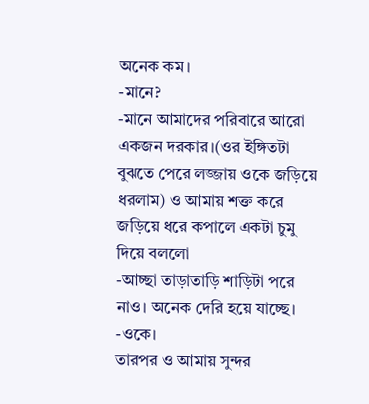অনেক কম।
-মানে?
-মানে আমাদের পরিবারে আরো একজন দরকার।(ওর ইঙ্গিতটা বুঝতে পেরে লজ্জায় ওকে জড়িয়ে ধরলাম) ও আমায় শক্ত করে জড়িয়ে ধরে কপালে একটা চুমু দিয়ে বললো
-আচ্ছা তাড়াতাড়ি শাড়িটা পরে নাও। অনেক দেরি হয়ে যাচ্ছে।
-ওকে।
তারপর ও আমায় সুন্দর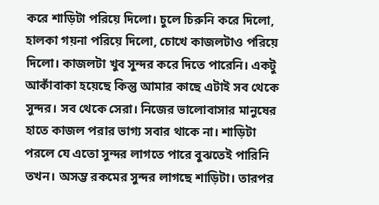করে শাড়িটা পরিয়ে দিলো। চুলে চিরুনি করে দিলো, হালকা গয়না পরিয়ে দিলো, চোখে কাজলটাও পরিয়ে দিলো। কাজলটা খুব সুন্দর করে দিতে পারেনি। একটু আকাঁবাকা হয়েছে কিন্তু আমার কাছে এটাই সব থেকে সুন্দর। সব থেকে সেরা। নিজের ভালোবাসার মানুষের হাতে কাজল পরার ভাগ্য সবার থাকে না। শাড়িটা পরলে যে এতো সুন্দর লাগতে পারে বুঝতেই পারিনি তখন। অসম্ভ রকমের সুন্দর লাগছে শাড়িটা। তারপর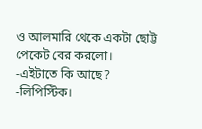ও আলমারি থেকে একটা ছোট্ট পেকেট বের করলো।
-এইটাতে কি আছে?
-লিপিস্টিক।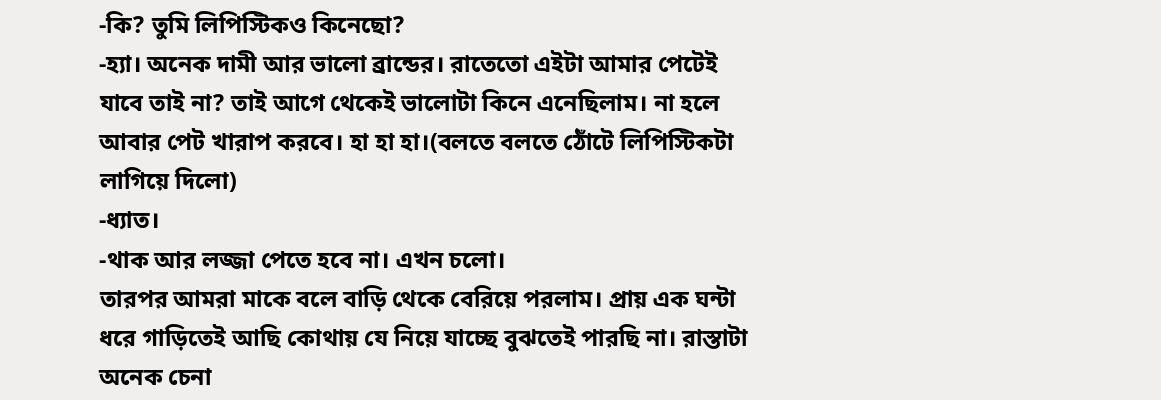-কি? তুমি লিপিস্টিকও কিনেছো?
-হ্যা। অনেক দামী আর ভালো ব্রান্ডের। রাতেতো এইটা আমার পেটেই যাবে তাই না? তাই আগে থেকেই ভালোটা কিনে এনেছিলাম। না হলে আবার পেট খারাপ করবে। হা হা হা।(বলতে বলতে ঠোঁটে লিপিস্টিকটা লাগিয়ে দিলো)
-ধ্যাত।
-থাক আর লজ্জা পেতে হবে না। এখন চলো।
তারপর আমরা মাকে বলে বাড়ি থেকে বেরিয়ে পরলাম। প্রায় এক ঘন্টা ধরে গাড়িতেই আছি কোথায় যে নিয়ে যাচ্ছে বুঝতেই পারছি না। রাস্তাটা অনেক চেনা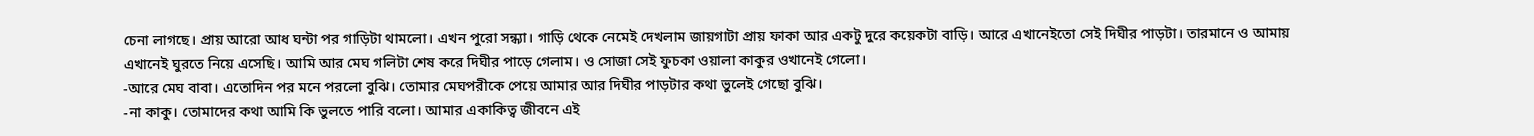চেনা লাগছে। প্রায় আরো আধ ঘন্টা পর গাড়িটা থামলো। এখন পুরো সন্ধ্যা। গাড়ি থেকে নেমেই দেখলাম জায়গাটা প্রায় ফাকা আর একটু দুরে কয়েকটা বাড়ি। আরে এখানেইতো সেই দিঘীর পাড়টা। তারমানে ও আমায় এখানেই ঘুরতে নিয়ে এসেছি। আমি আর মেঘ গলিটা শেষ করে দিঘীর পাড়ে গেলাম। ও সোজা সেই ফুচকা ওয়ালা কাকুর ওখানেই গেলো।
-আরে মেঘ বাবা। এতোদিন পর মনে পরলো বুঝি। তোমার মেঘপরীকে পেয়ে আমার আর দিঘীর পাড়টার কথা ভুলেই গেছো বুঝি।
-না কাকু। তোমাদের কথা আমি কি ভুলতে পারি বলো। আমার একাকিত্ব জীবনে এই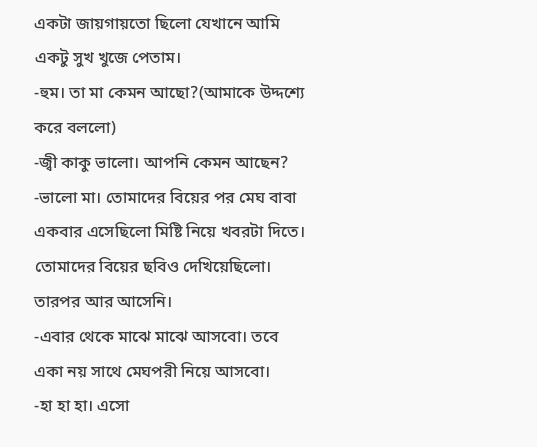একটা জায়গায়তো ছিলো যেখানে আমি একটু সুখ খুজে পেতাম।
-হুম। তা মা কেমন আছো?(আমাকে উদ্দশ্যে করে বললো)
-জ্বী কাকু ভালো। আপনি কেমন আছেন?
-ভালো মা। তোমাদের বিয়ের পর মেঘ বাবা একবার এসেছিলো মিষ্টি নিয়ে খবরটা দিতে। তোমাদের বিয়ের ছবিও দেখিয়েছিলো। তারপর আর আসেনি।
-এবার থেকে মাঝে মাঝে আসবো। তবে একা নয় সাথে মেঘপরী নিয়ে আসবো।
-হা হা হা। এসো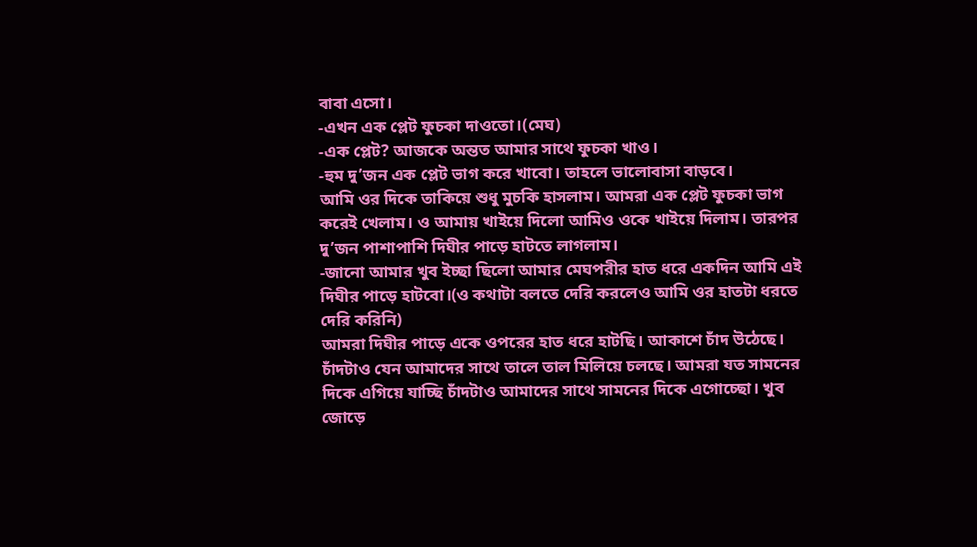বাবা এসো।
-এখন এক প্লেট ফুচকা দাওতো।(মেঘ)
-এক প্লেট? আজকে অন্তত আমার সাথে ফুচকা খাও।
-হুম দু’জন এক প্লেট ভাগ করে খাবো। তাহলে ভালোবাসা বাড়বে।
আমি ওর দিকে তাকিয়ে শুধু মুচকি হাসলাম। আমরা এক প্লেট ফুচকা ভাগ করেই খেলাম। ও আমায় খাইয়ে দিলো আমিও ওকে খাইয়ে দিলাম। তারপর দু’জন পাশাপাশি দিঘীর পাড়ে হাটতে লাগলাম।
-জানো আমার খুব ইচ্ছা ছিলো আমার মেঘপরীর হাত ধরে একদিন আমি এই দিঘীর পাড়ে হাটবো।(ও কথাটা বলতে দেরি করলেও আমি ওর হাতটা ধরতে দেরি করিনি)
আমরা দিঘীর পাড়ে একে ওপরের হাত ধরে হাটছি। আকাশে চাঁদ উঠেছে। চাঁদটাও যেন আমাদের সাথে তালে তাল মিলিয়ে চলছে। আমরা যত সামনের দিকে এগিয়ে যাচ্ছি চাঁদটাও আমাদের সাথে সামনের দিকে এগোচ্ছো। খুব জোড়ে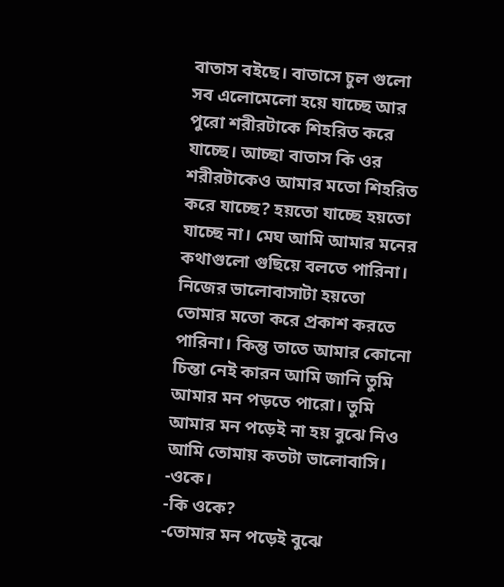বাতাস বইছে। বাতাসে চুল গুলো সব এলোমেলো হয়ে যাচ্ছে আর পুরো শরীরটাকে শিহরিত করে যাচ্ছে। আচ্ছা বাতাস কি ওর শরীরটাকেও আমার মতো শিহরিত করে যাচ্ছে? হয়তো যাচ্ছে হয়তো যাচ্ছে না। মেঘ আমি আমার মনের কথাগুলো গুছিয়ে বলতে পারিনা। নিজের ভালোবাসাটা হয়তো তোমার মতো করে প্রকাশ করতে পারিনা। কিন্তু তাতে আমার কোনো চিন্তা নেই কারন আমি জানি তুমি আমার মন পড়তে পারো। তুমি আমার মন পড়েই না হয় বুঝে নিও আমি তোমায় কতটা ভালোবাসি।
-ওকে।
-কি ওকে?
-তোমার মন পড়েই বুঝে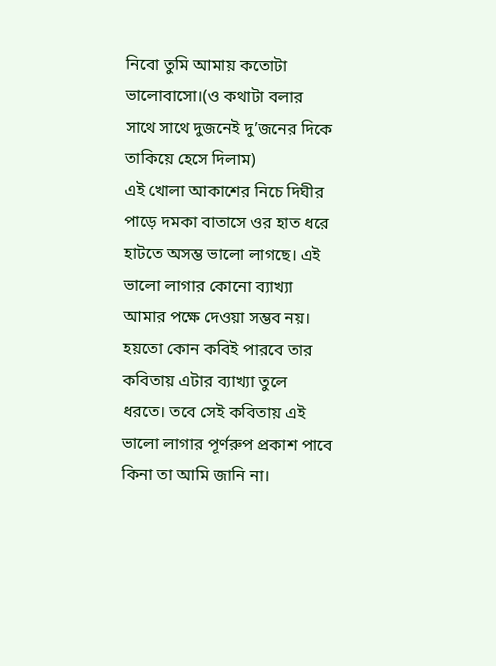নিবো তুমি আমায় কতোটা ভালোবাসো।(ও কথাটা বলার সাথে সাথে দুজনেই দু’জনের দিকে তাকিয়ে হেসে দিলাম)
এই খোলা আকাশের নিচে দিঘীর পাড়ে দমকা বাতাসে ওর হাত ধরে হাটতে অসম্ভ ভালো লাগছে। এই ভালো লাগার কোনো ব্যাখ্যা আমার পক্ষে দেওয়া সম্ভব নয়। হয়তো কোন কবিই পারবে তার কবিতায় এটার ব্যাখ্যা তুলে ধরতে। তবে সেই কবিতায় এই ভালো লাগার পূর্ণরুপ প্রকাশ পাবে কিনা তা আমি জানি না।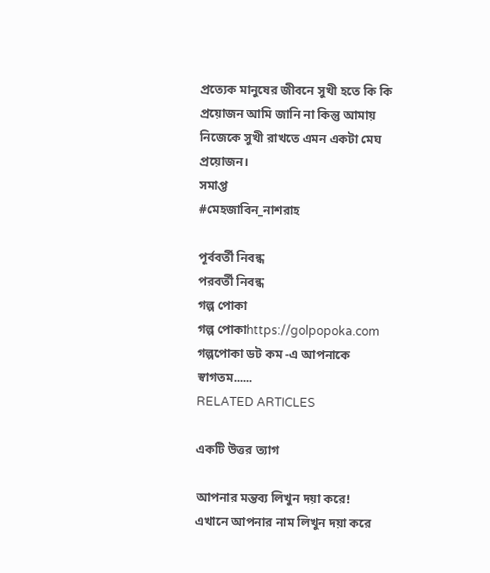প্রত্যেক মানুষের জীবনে সুখী হতে কি কি প্রয়োজন আমি জানি না কিন্তু আমায় নিজেকে সুখী রাখতে এমন একটা মেঘ প্রয়োজন।
সমাপ্ত
#মেহজাবিন_নাশরাহ

পূর্ববর্তী নিবন্ধ
পরবর্তী নিবন্ধ
গল্প পোকা
গল্প পোকাhttps://golpopoka.com
গল্পপোকা ডট কম -এ আপনাকে স্বাগতম......
RELATED ARTICLES

একটি উত্তর ত্যাগ

আপনার মন্তব্য লিখুন দয়া করে!
এখানে আপনার নাম লিখুন দয়া করে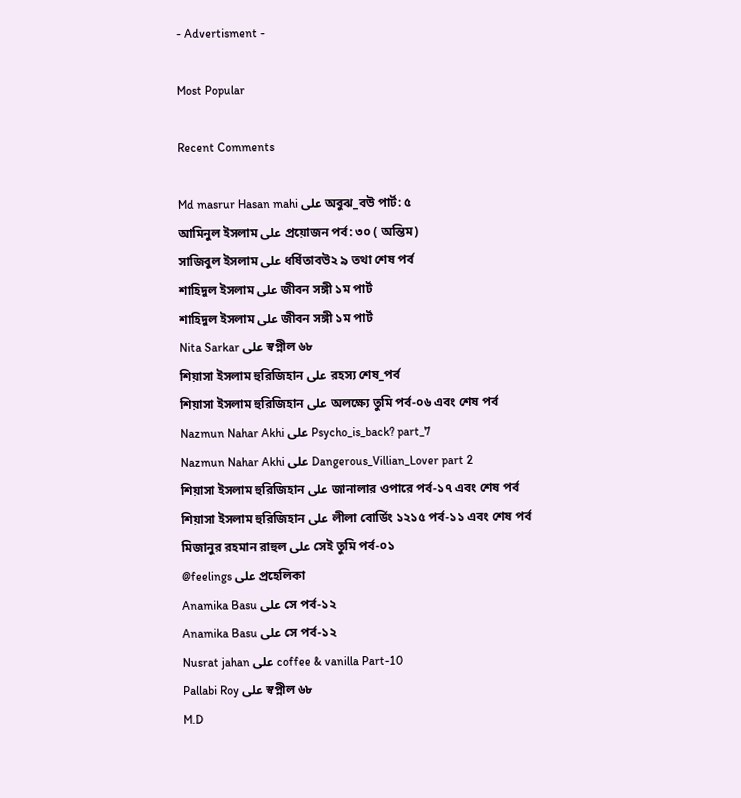- Advertisment -

Most Popular

Recent Comments

Md masrur Hasan mahi على অবুঝ_বউ পার্ট: ৫
আমিনুল ইসলাম على প্রয়োজন পর্ব: ৩০ ( অন্তিম)
সাজিবুল ইসলাম على ধর্ষিতাবউ২ ৯ তথা শেষ পর্ব
শাহিদুল ইসলাম على জীবন সঙ্গী ১ম পার্ট
শাহিদুল ইসলাম على জীবন সঙ্গী ১ম পার্ট
Nita Sarkar على স্বপ্নীল ৬৮
শিয়াসা ইসলাম হুরিজিহান على রহস্য শেষ_পর্ব
শিয়াসা ইসলাম হুরিজিহান على অলক্ষ্যে তুমি পর্ব-০৬ এবং শেষ পর্ব
Nazmun Nahar Akhi على Psycho_is_back? part_7
Nazmun Nahar Akhi على Dangerous_Villian_Lover part 2
শিয়াসা ইসলাম হুরিজিহান على জানালার ওপারে পর্ব-১৭ এবং শেষ পর্ব
শিয়াসা ইসলাম হুরিজিহান على লীলা বোর্ডিং ১২১৫ পর্ব-১১ এবং শেষ পর্ব
মিজানুর রহমান রাহুল على সেই তুমি পর্ব-০১
@feelings على প্রহেলিকা
Anamika Basu على সে পর্ব-১২
Anamika Basu على সে পর্ব-১২
Nusrat jahan على coffee & vanilla Part-10
Pallabi Roy على স্বপ্নীল ৬৮
M.D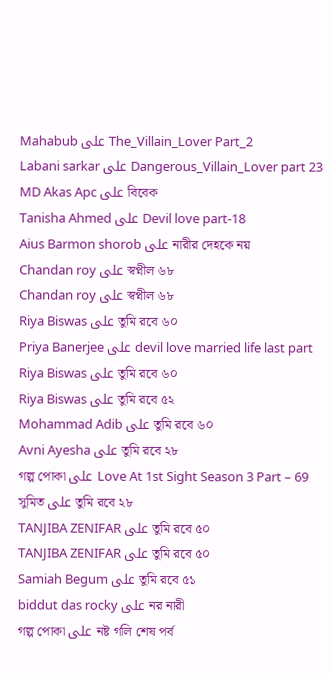Mahabub على The_Villain_Lover Part_2
Labani sarkar على Dangerous_Villain_Lover part 23
MD Akas Apc على বিবেক
Tanisha Ahmed على Devil love part-18
Aius Barmon shorob على নারীর দেহকে নয়
Chandan roy على স্বপ্নীল ৬৮
Chandan roy على স্বপ্নীল ৬৮
Riya Biswas على তুমি রবে ৬০
Priya Banerjee على devil love married life last part
Riya Biswas على তুমি রবে ৬০
Riya Biswas على তুমি রবে ৫২
Mohammad Adib على তুমি রবে ৬০
Avni Ayesha على তুমি রবে ২৮
গল্প পোকা على Love At 1st Sight Season 3 Part – 69
সুমিত على তুমি রবে ২৮
TANJIBA ZENIFAR على তুমি রবে ৫০
TANJIBA ZENIFAR على তুমি রবে ৫০
Samiah Begum على তুমি রবে ৫১
biddut das rocky على নর নারী
গল্প পোকা على নষ্ট গলি শেষ পর্ব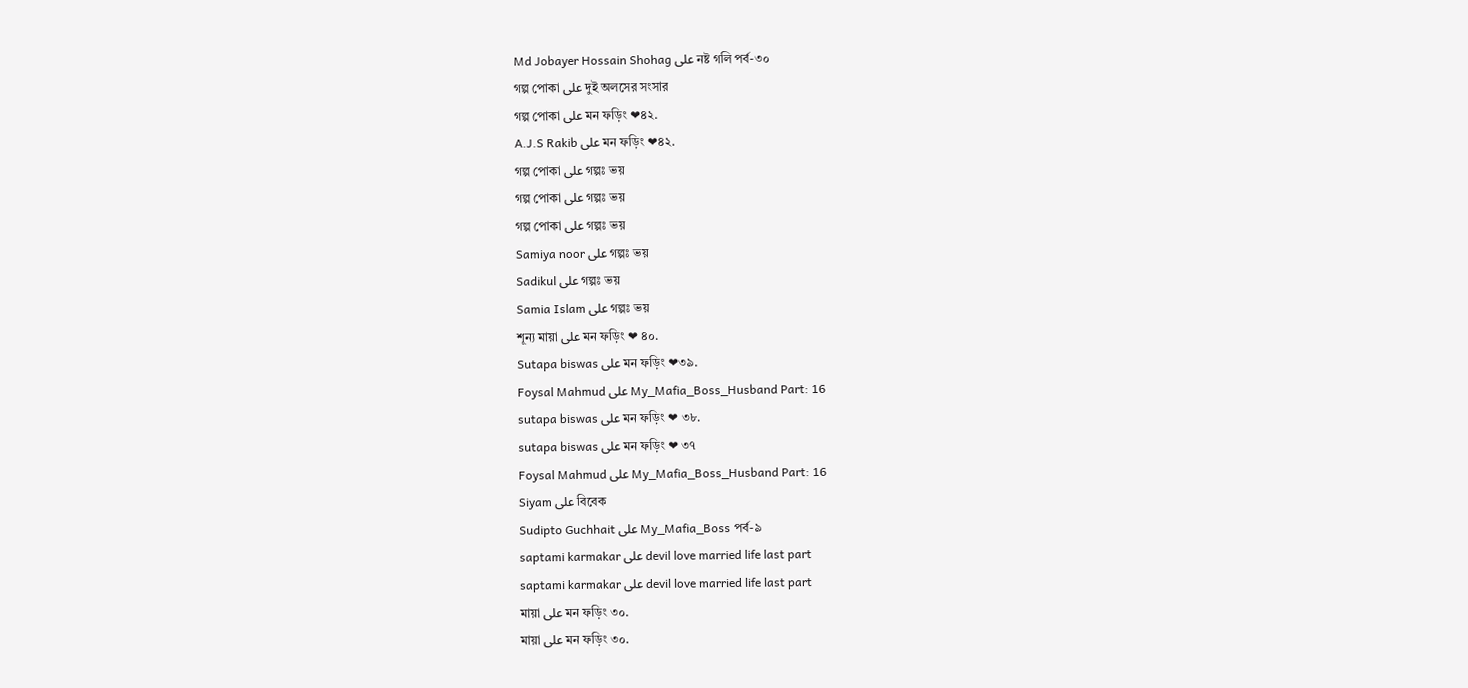Md Jobayer Hossain Shohag على নষ্ট গলি পর্ব-৩০
গল্প পোকা على দুই অলসের সংসার
গল্প পোকা على মন ফড়িং ❤৪২.
A.J.S Rakib على মন ফড়িং ❤৪২.
গল্প পোকা على গল্পঃ ভয়
গল্প পোকা على গল্পঃ ভয়
গল্প পোকা على গল্পঃ ভয়
Samiya noor على গল্পঃ ভয়
Sadikul على গল্পঃ ভয়
Samia Islam على গল্পঃ ভয়
শূন্য মায়া على মন ফড়িং ❤ ৪০.
Sutapa biswas على মন ফড়িং ❤৩৯.
Foysal Mahmud على My_Mafia_Boss_Husband Part: 16
sutapa biswas على মন ফড়িং ❤ ৩৮.
sutapa biswas على মন ফড়িং ❤ ৩৭
Foysal Mahmud على My_Mafia_Boss_Husband Part: 16
Siyam على বিবেক
Sudipto Guchhait على My_Mafia_Boss পর্ব-৯
saptami karmakar على devil love married life last part
saptami karmakar على devil love married life last part
মায়া على মন ফড়িং ৩০.
মায়া على মন ফড়িং ৩০.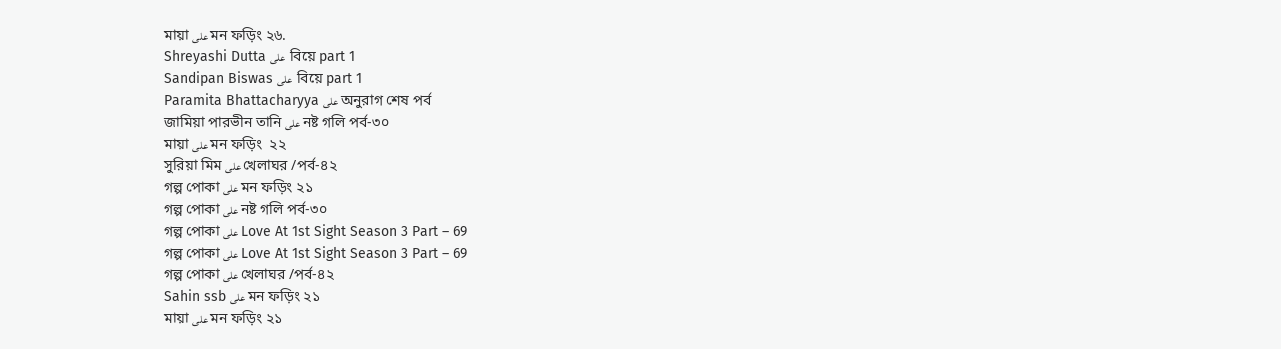মায়া على মন ফড়িং ২৬.
Shreyashi Dutta على  বিয়ে part 1
Sandipan Biswas على  বিয়ে part 1
Paramita Bhattacharyya على অনুরাগ শেষ পর্ব
জামিয়া পারভীন তানি على নষ্ট গলি পর্ব-৩০
মায়া على মন ফড়িং  ২২
সুরিয়া মিম على খেলাঘর /পর্ব-৪২
গল্প পোকা على মন ফড়িং ২১
গল্প পোকা على নষ্ট গলি পর্ব-৩০
গল্প পোকা على Love At 1st Sight Season 3 Part – 69
গল্প পোকা على Love At 1st Sight Season 3 Part – 69
গল্প পোকা على খেলাঘর /পর্ব-৪২
Sahin ssb على মন ফড়িং ২১
মায়া على মন ফড়িং ২১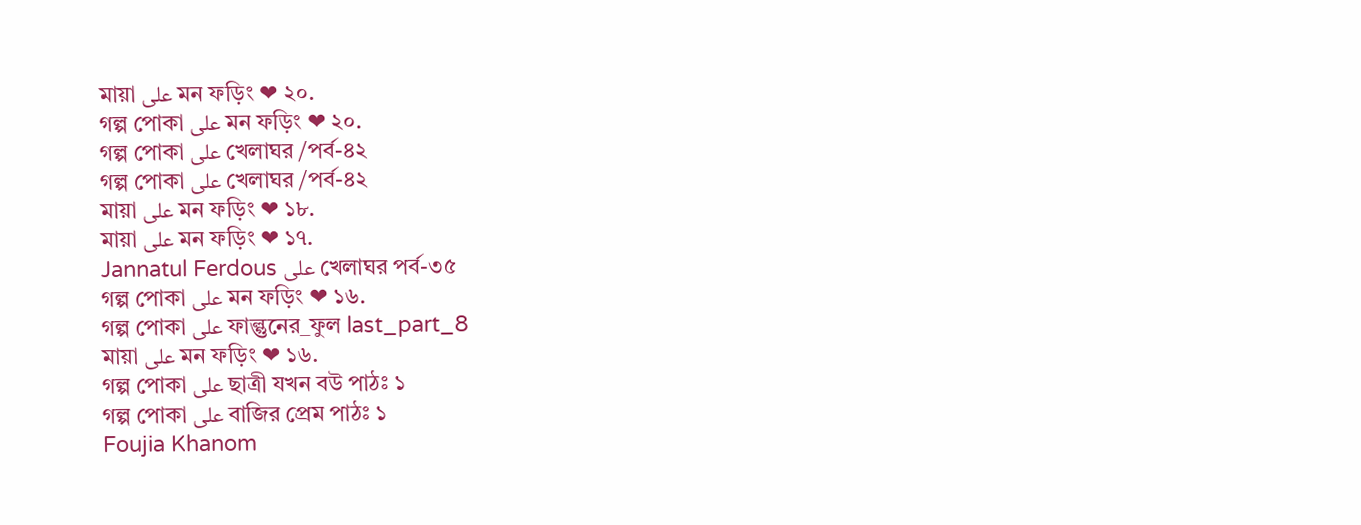মায়া على মন ফড়িং ❤ ২০.
গল্প পোকা على মন ফড়িং ❤ ২০.
গল্প পোকা على খেলাঘর /পর্ব-৪২
গল্প পোকা على খেলাঘর /পর্ব-৪২
মায়া على মন ফড়িং ❤ ১৮.
মায়া على মন ফড়িং ❤ ১৭.
Jannatul Ferdous على খেলাঘর পর্ব-৩৫
গল্প পোকা على মন ফড়িং ❤ ১৬.
গল্প পোকা على ফাল্গুনের_ফুল last_part_8
মায়া على মন ফড়িং ❤ ১৬.
গল্প পোকা على ছাত্রী যখন বউ পাঠঃ ১
গল্প পোকা على বাজির প্রেম পাঠঃ ১
Foujia Khanom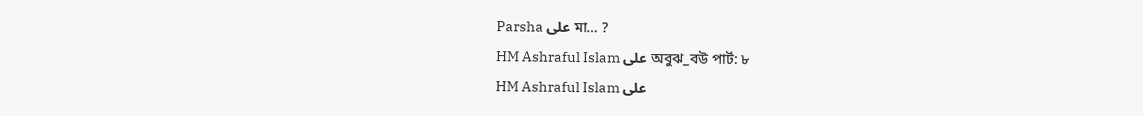Parsha على মা… ?
HM Ashraful Islam على অবুঝ_বউ পার্ট: ৮
HM Ashraful Islam على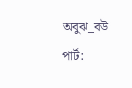অবুঝ_বউ পার্ট: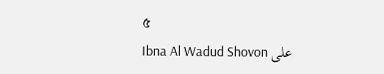৫
Ibna Al Wadud Shovon على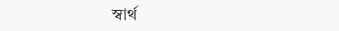স্বার্থ